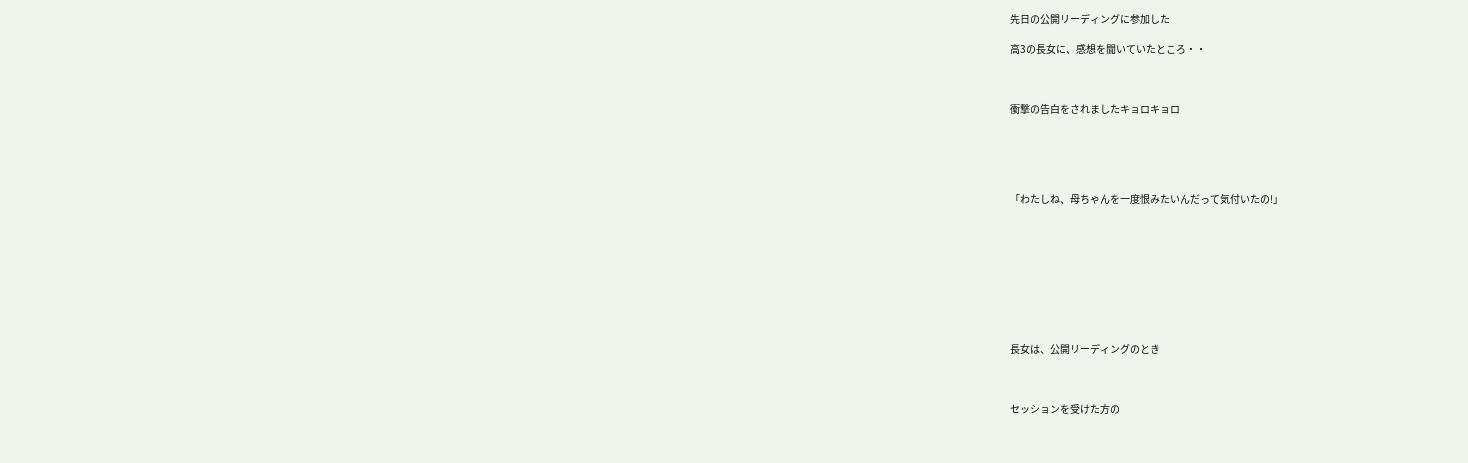先日の公開リーディングに参加した

高3の長女に、感想を聞いていたところ・・



衝撃の告白をされましたキョロキョロ





「わたしね、母ちゃんを一度恨みたいんだって気付いたの!」









長女は、公開リーディングのとき



セッションを受けた方の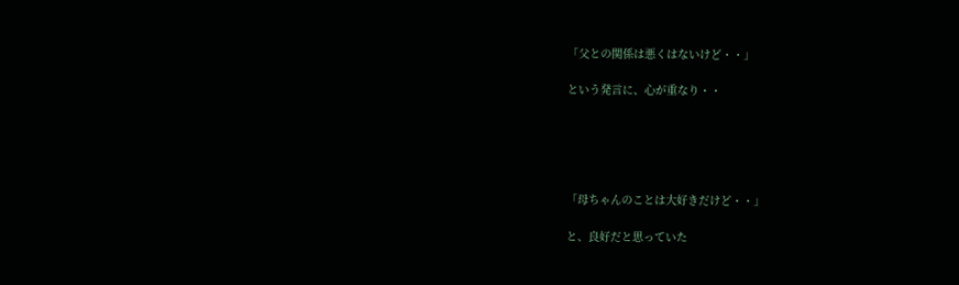「父との関係は悪くはないけど・・」

という発言に、心が重なり・・





「母ちゃんのことは大好きだけど・・」

と、良好だと思っていた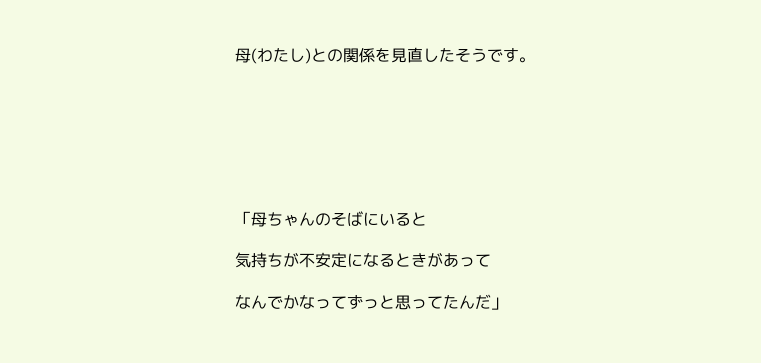母(わたし)との関係を見直したそうです。







「母ちゃんのそばにいると

気持ちが不安定になるときがあって

なんでかなってずっと思ってたんだ」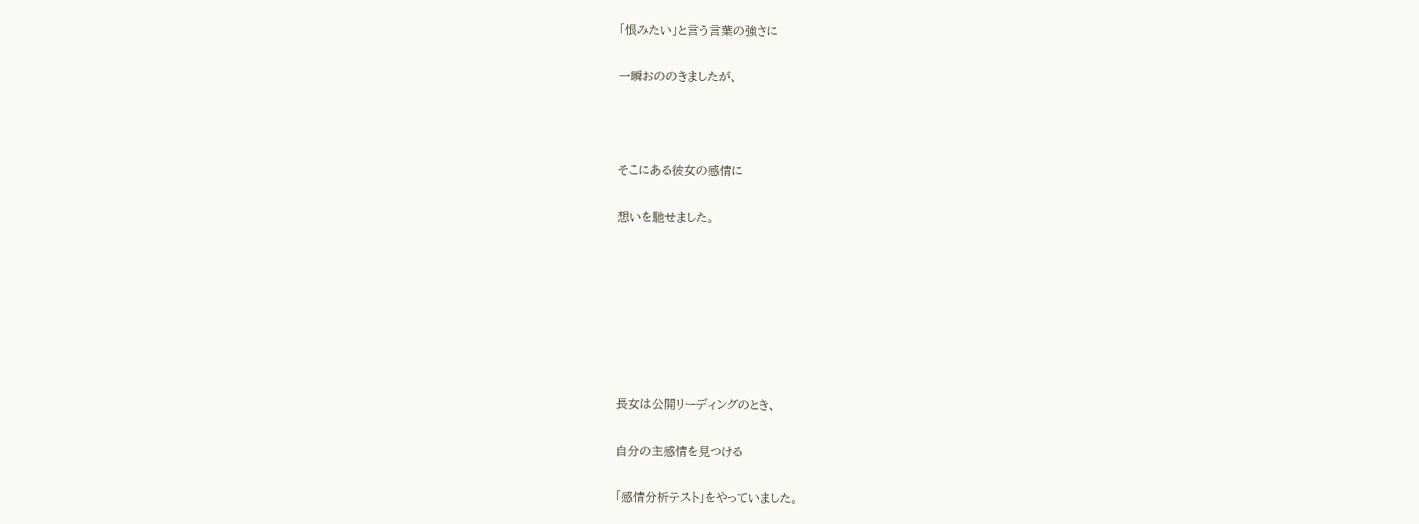「恨みたい」と言う言葉の強さに

一瞬おののきましたが、



そこにある彼女の感情に

想いを馳せました。







長女は公開リーディングのとき、

自分の主感情を見つける

「感情分析テスト」をやっていました。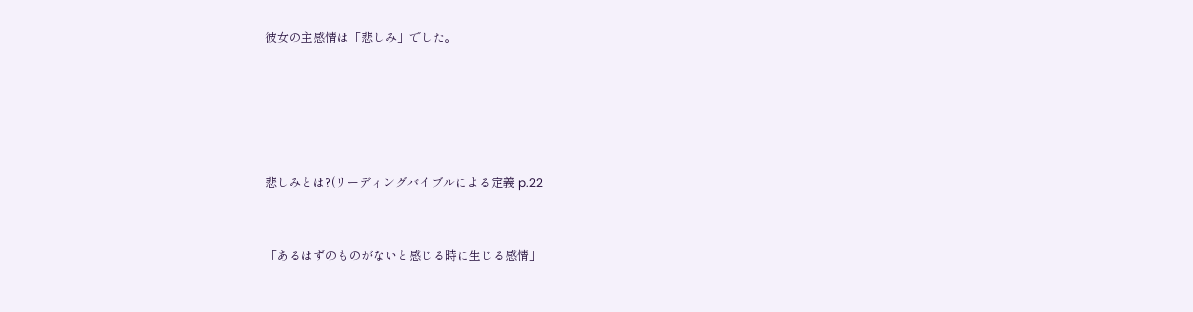彼女の主感情は「悲しみ」でした。







悲しみとは?(リーディングバイブルによる定義 p.22



「あるはずのものがないと感じる時に生じる感情」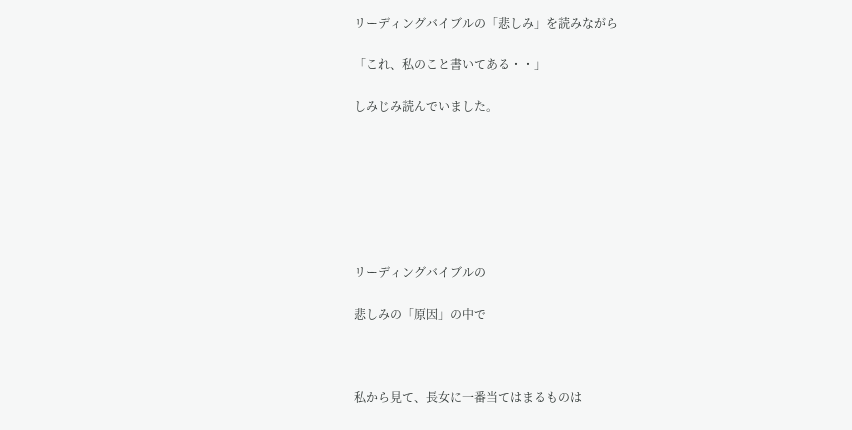リーディングバイブルの「悲しみ」を読みながら

「これ、私のこと書いてある・・」

しみじみ読んでいました。







リーディングバイブルの

悲しみの「原因」の中で



私から見て、長女に一番当てはまるものは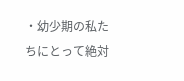・幼少期の私たちにとって絶対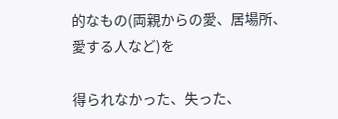的なもの(両親からの愛、居場所、愛する人など)を

得られなかった、失った、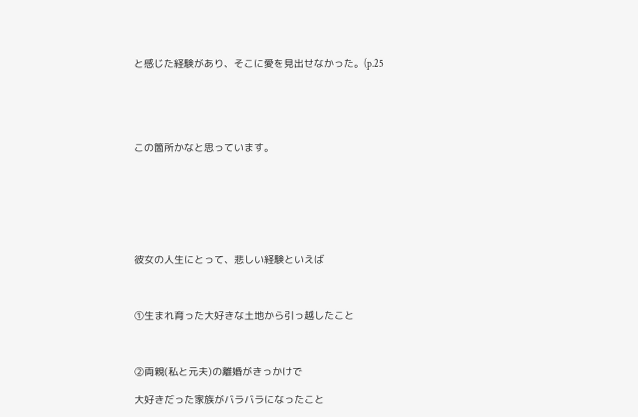と感じた経験があり、そこに愛を見出せなかった。(p.25





この箇所かなと思っています。







彼女の人生にとって、悲しい経験といえば



①生まれ育った大好きな土地から引っ越したこと



②両親(私と元夫)の離婚がきっかけで

大好きだった家族がバラバラになったこと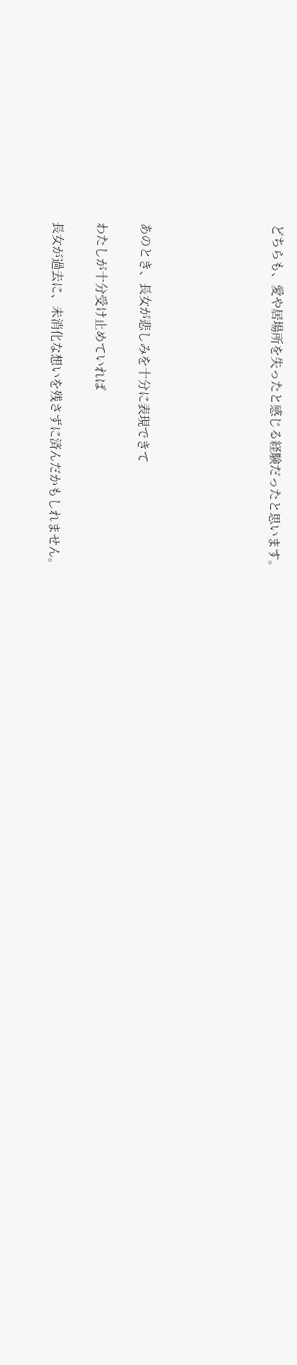どちらも、愛や居場所を失ったと感じる経験だったと思います。





あのとき、長女が悲しみを十分に表現できて

わたしが十分受け止めていれば

長女が過去に、未消化な想いを残さずに済んだかもしれません。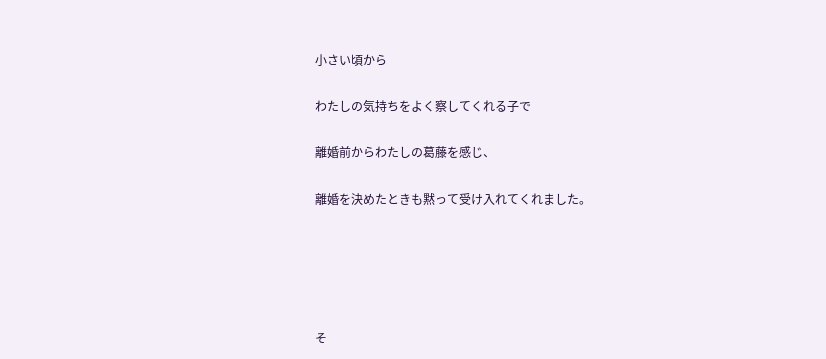小さい頃から

わたしの気持ちをよく察してくれる子で

離婚前からわたしの葛藤を感じ、

離婚を決めたときも黙って受け入れてくれました。





そ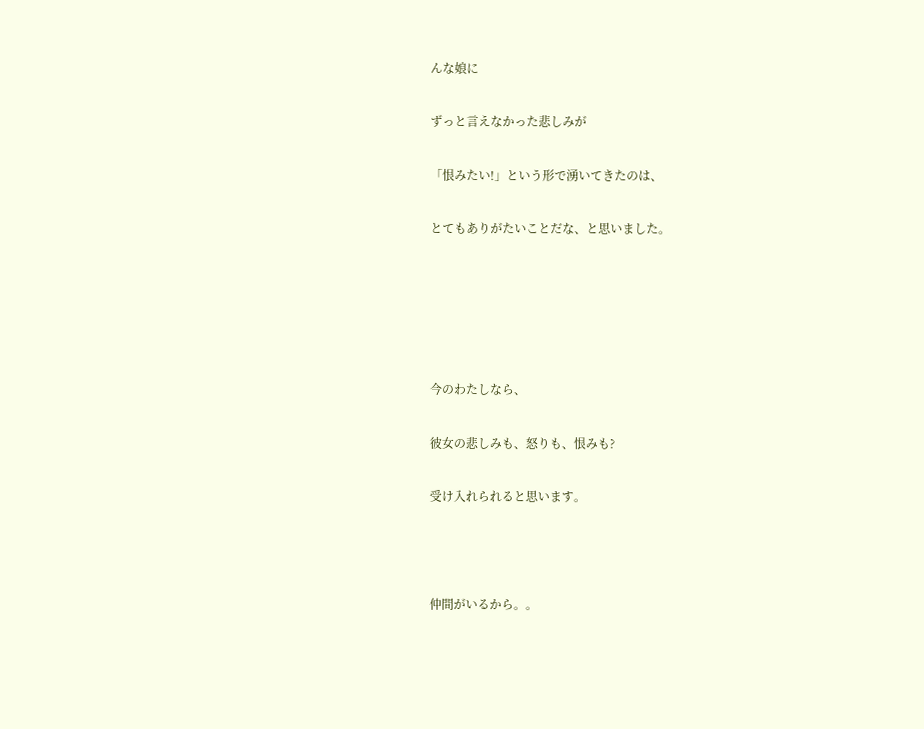んな娘に

ずっと言えなかった悲しみが

「恨みたい!」という形で湧いてきたのは、

とてもありがたいことだな、と思いました。





今のわたしなら、

彼女の悲しみも、怒りも、恨みも?

受け入れられると思います。



仲間がいるから。。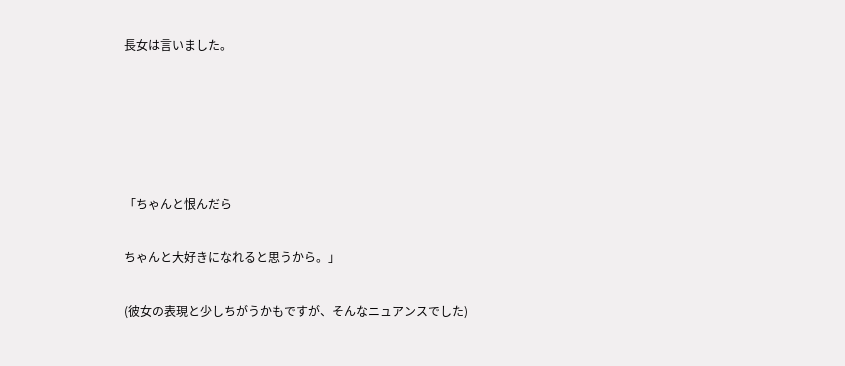長女は言いました。





「ちゃんと恨んだら

ちゃんと大好きになれると思うから。」

(彼女の表現と少しちがうかもですが、そんなニュアンスでした)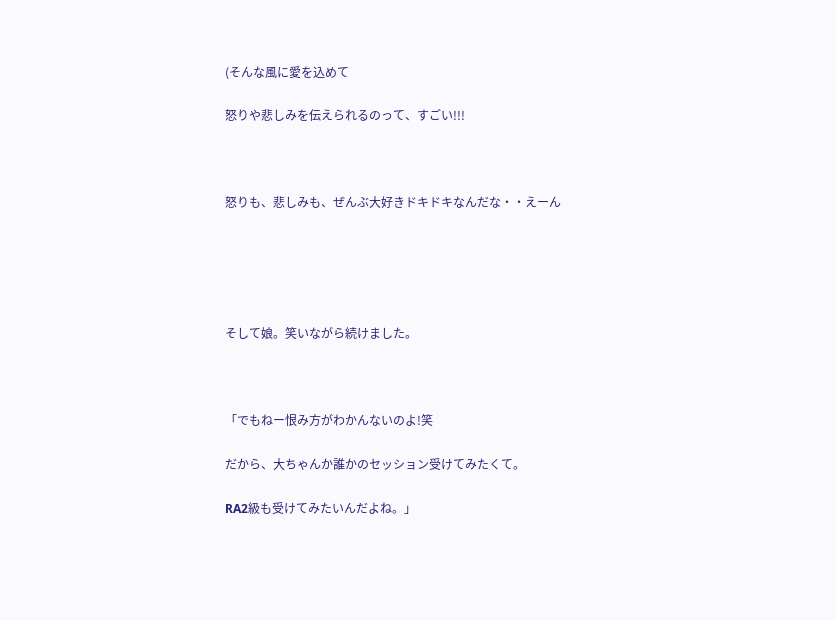(そんな風に愛を込めて

怒りや悲しみを伝えられるのって、すごい!!!



怒りも、悲しみも、ぜんぶ大好きドキドキなんだな・・えーん





そして娘。笑いながら続けました。



「でもねー恨み方がわかんないのよ!笑

だから、大ちゃんか誰かのセッション受けてみたくて。

RA2級も受けてみたいんだよね。」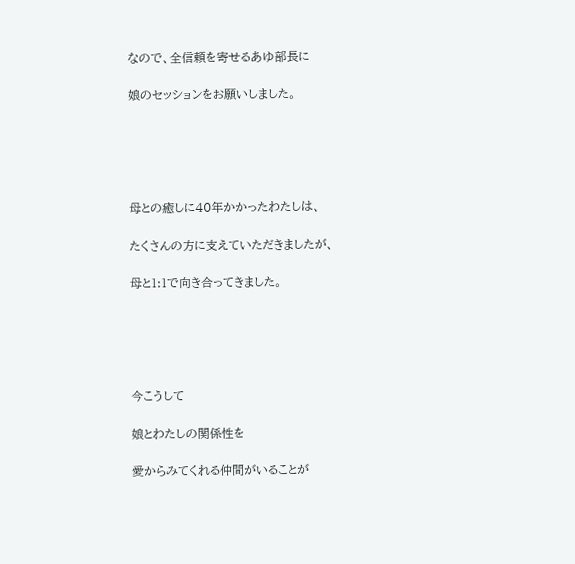なので、全信頼を寄せるあゆ部長に

娘のセッションをお願いしました。





母との癒しに40年かかったわたしは、

たくさんの方に支えていただきましたが、

母と1:1で向き合ってきました。





今こうして

娘とわたしの関係性を

愛からみてくれる仲間がいることが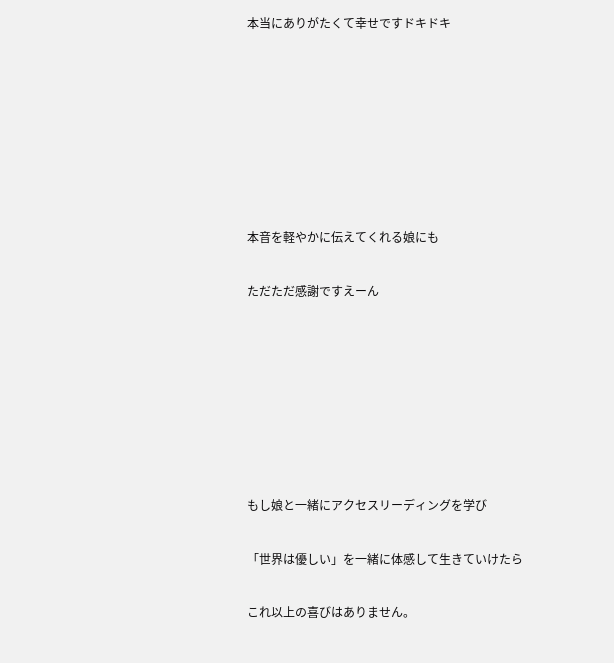本当にありがたくて幸せですドキドキ







本音を軽やかに伝えてくれる娘にも

ただただ感謝ですえーん







もし娘と一緒にアクセスリーディングを学び

「世界は優しい」を一緒に体感して生きていけたら

これ以上の喜びはありません。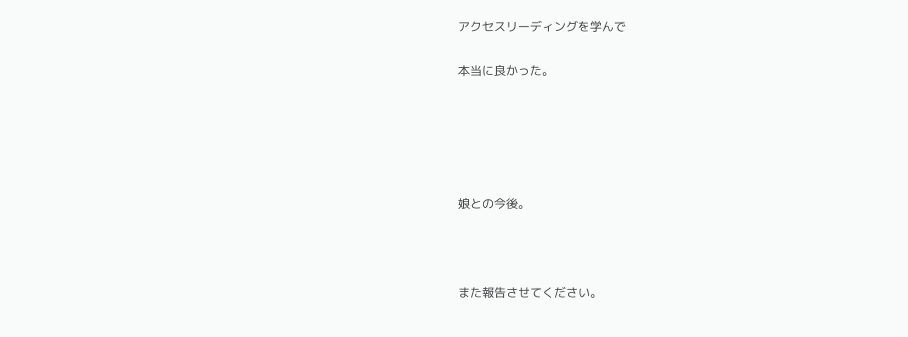アクセスリーディングを学んで

本当に良かった。





娘との今後。



また報告させてください。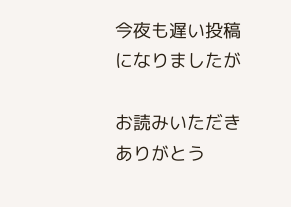今夜も遅い投稿になりましたが

お読みいただきありがとう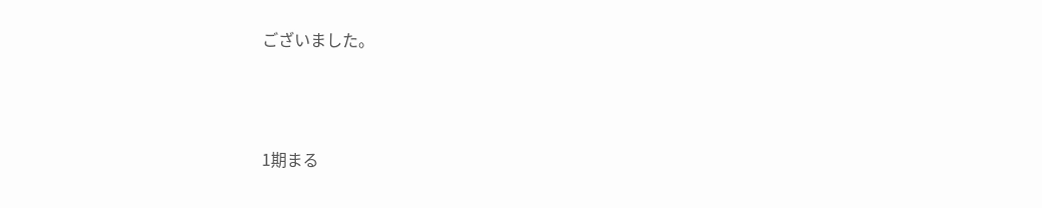ございました。





1期まる